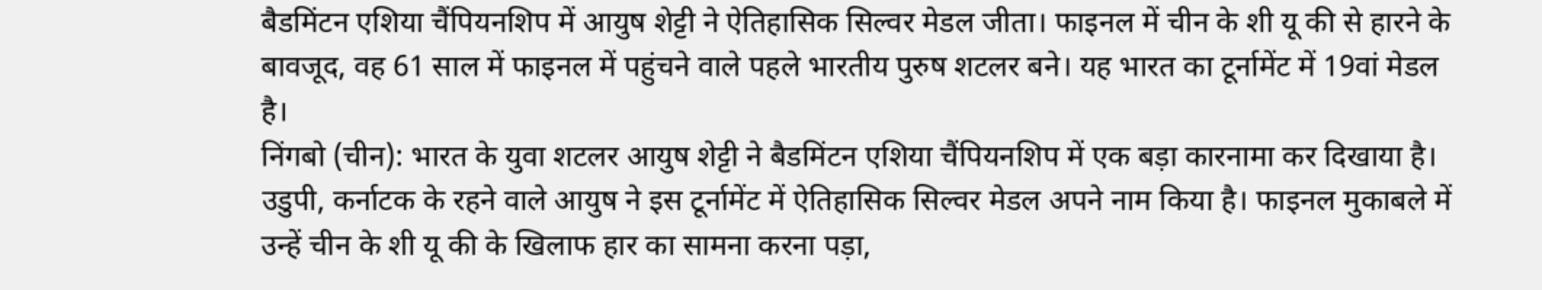बैडमिंटन एशिया चैंपियनशिप में आयुष शेट्टी ने ऐतिहासिक सिल्वर मेडल जीता। फाइनल में चीन के शी यू की से हारने के बावजूद, वह 61 साल में फाइनल में पहुंचने वाले पहले भारतीय पुरुष शटलर बने। यह भारत का टूर्नामेंट में 19वां मेडल है।
निंगबो (चीन): भारत के युवा शटलर आयुष शेट्टी ने बैडमिंटन एशिया चैंपियनशिप में एक बड़ा कारनामा कर दिखाया है। उडुपी, कर्नाटक के रहने वाले आयुष ने इस टूर्नामेंट में ऐतिहासिक सिल्वर मेडल अपने नाम किया है। फाइनल मुकाबले में उन्हें चीन के शी यू की के खिलाफ हार का सामना करना पड़ा,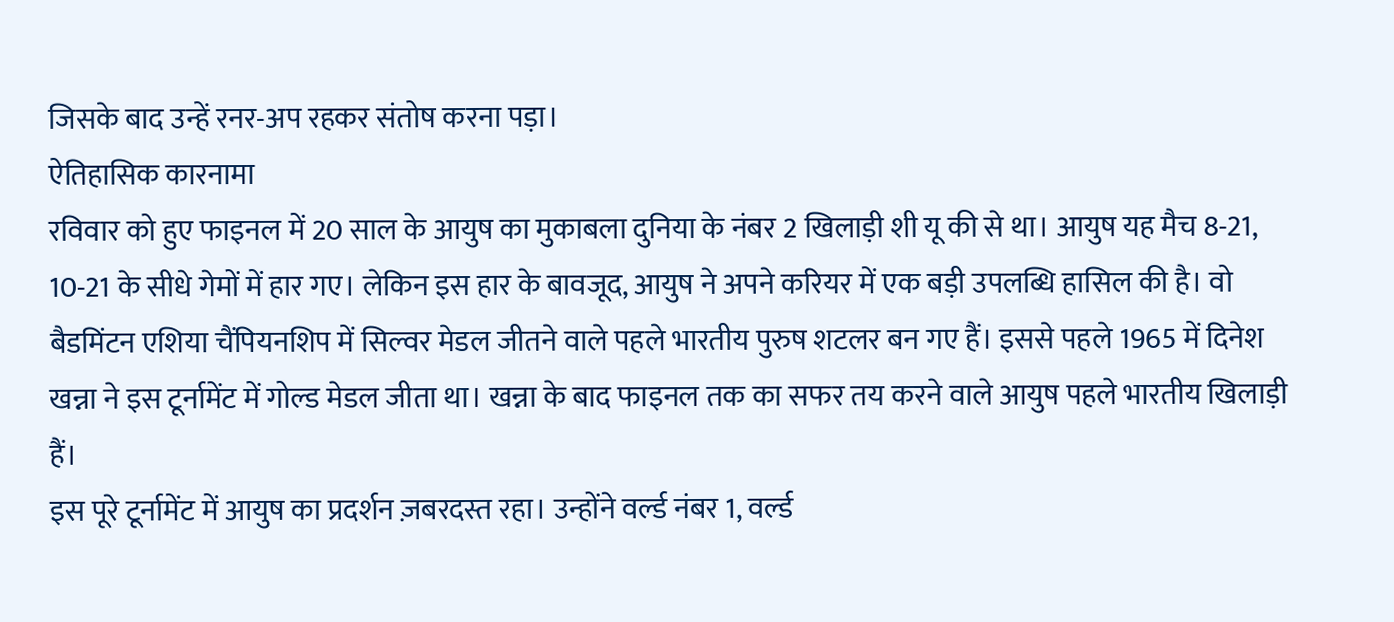जिसके बाद उन्हें रनर-अप रहकर संतोष करना पड़ा।
ऐतिहासिक कारनामा
रविवार को हुए फाइनल में 20 साल के आयुष का मुकाबला दुनिया के नंबर 2 खिलाड़ी शी यू की से था। आयुष यह मैच 8-21, 10-21 के सीधे गेमों में हार गए। लेकिन इस हार के बावजूद, आयुष ने अपने करियर में एक बड़ी उपलब्धि हासिल की है। वो बैडमिंटन एशिया चैंपियनशिप में सिल्वर मेडल जीतने वाले पहले भारतीय पुरुष शटलर बन गए हैं। इससे पहले 1965 में दिनेश खन्ना ने इस टूर्नामेंट में गोल्ड मेडल जीता था। खन्ना के बाद फाइनल तक का सफर तय करने वाले आयुष पहले भारतीय खिलाड़ी हैं।
इस पूरे टूर्नामेंट में आयुष का प्रदर्शन ज़बरदस्त रहा। उन्होंने वर्ल्ड नंबर 1, वर्ल्ड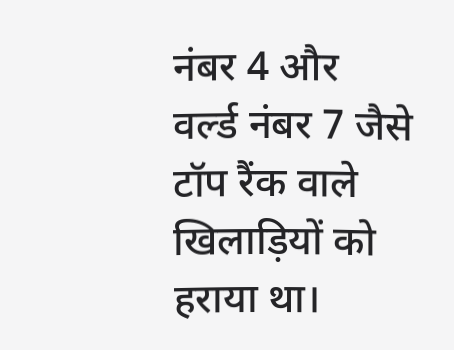नंबर 4 और वर्ल्ड नंबर 7 जैसे टॉप रैंक वाले खिलाड़ियों को हराया था।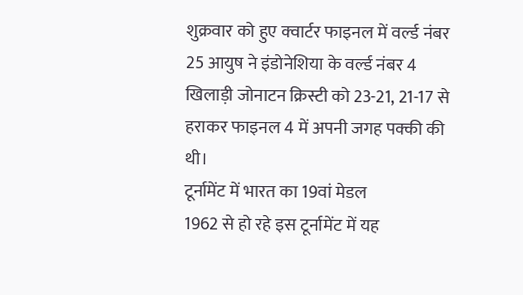शुक्रवार को हुए क्वार्टर फाइनल में वर्ल्ड नंबर 25 आयुष ने इंडोनेशिया के वर्ल्ड नंबर 4 खिलाड़ी जोनाटन क्रिस्टी को 23-21, 21-17 से हराकर फाइनल 4 में अपनी जगह पक्की की थी।
टूर्नामेंट में भारत का 19वां मेडल
1962 से हो रहे इस टूर्नामेंट में यह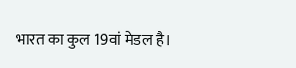भारत का कुल 19वां मेडल है।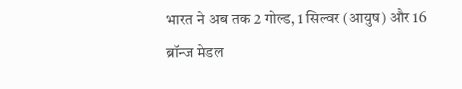भारत ने अब तक 2 गोल्ड, 1 सिल्वर (आयुष) और 16 ब्रॉन्ज मेडल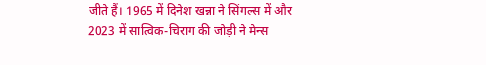जीते हैं। 1965 में दिनेश खन्ना ने सिंगल्स में और 2023 में सात्विक-चिराग की जोड़ी ने मेन्स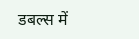डबल्स में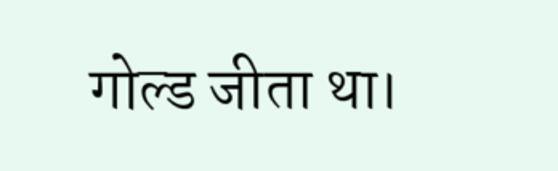गोल्ड जीता था।